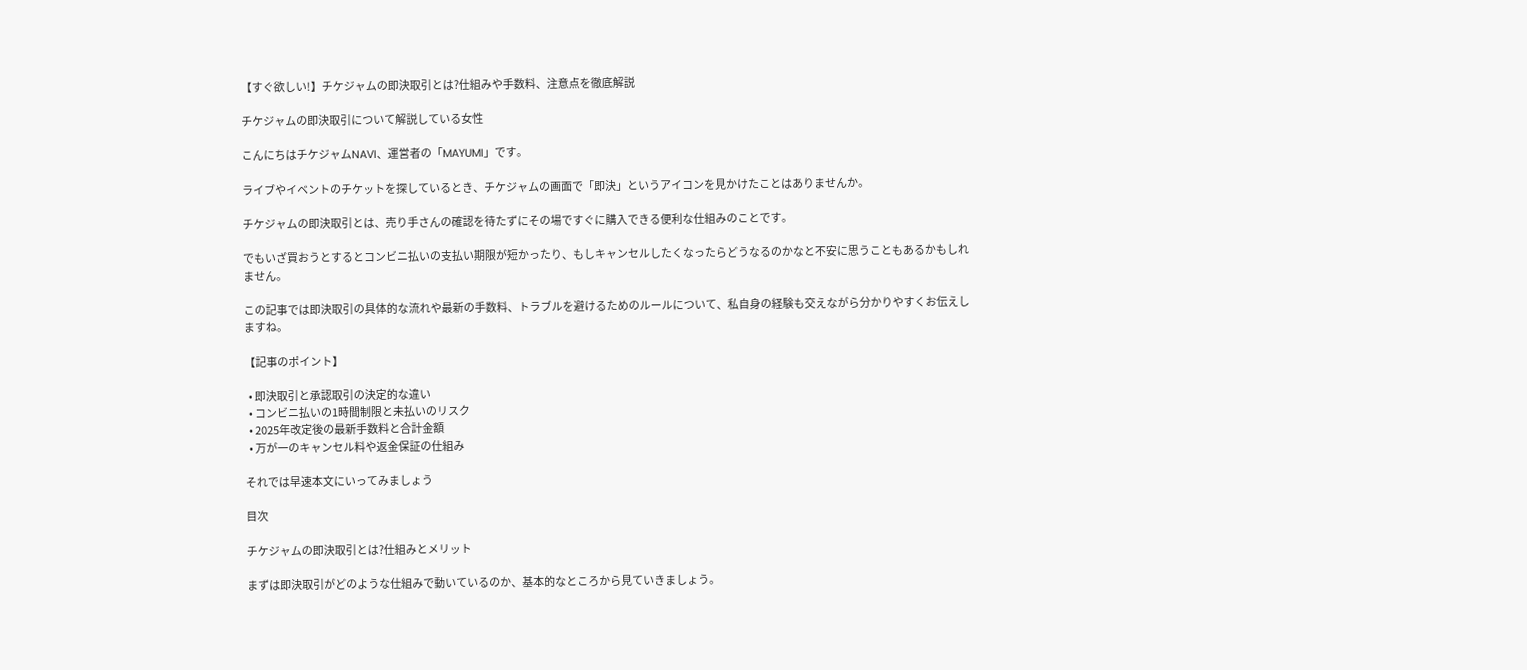【すぐ欲しい!】チケジャムの即決取引とは?仕組みや手数料、注意点を徹底解説

チケジャムの即決取引について解説している女性

こんにちはチケジャムNAVI、運営者の「MAYUMI」です。

ライブやイベントのチケットを探しているとき、チケジャムの画面で「即決」というアイコンを見かけたことはありませんか。

チケジャムの即決取引とは、売り手さんの確認を待たずにその場ですぐに購入できる便利な仕組みのことです。

でもいざ買おうとするとコンビニ払いの支払い期限が短かったり、もしキャンセルしたくなったらどうなるのかなと不安に思うこともあるかもしれません。

この記事では即決取引の具体的な流れや最新の手数料、トラブルを避けるためのルールについて、私自身の経験も交えながら分かりやすくお伝えしますね。

【記事のポイント】

  • 即決取引と承認取引の決定的な違い
  • コンビニ払いの1時間制限と未払いのリスク
  • 2025年改定後の最新手数料と合計金額
  • 万が一のキャンセル料や返金保証の仕組み

それでは早速本文にいってみましょう

目次

チケジャムの即決取引とは?仕組みとメリット

まずは即決取引がどのような仕組みで動いているのか、基本的なところから見ていきましょう。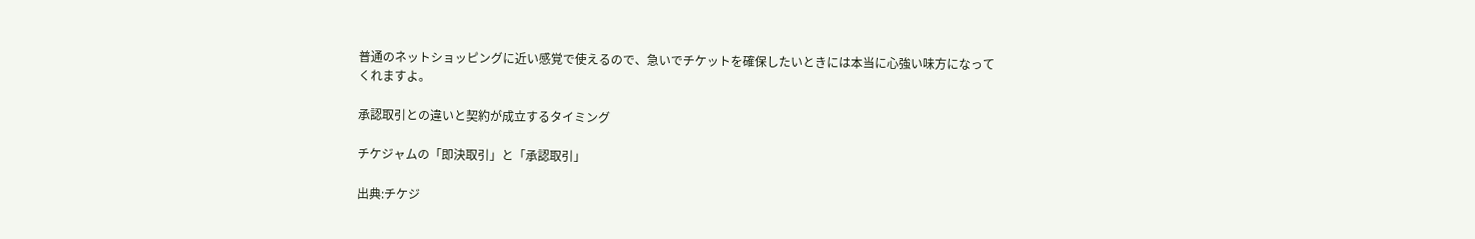普通のネットショッピングに近い感覚で使えるので、急いでチケットを確保したいときには本当に心強い味方になってくれますよ。

承認取引との違いと契約が成立するタイミング

チケジャムの「即決取引」と「承認取引」

出典:チケジ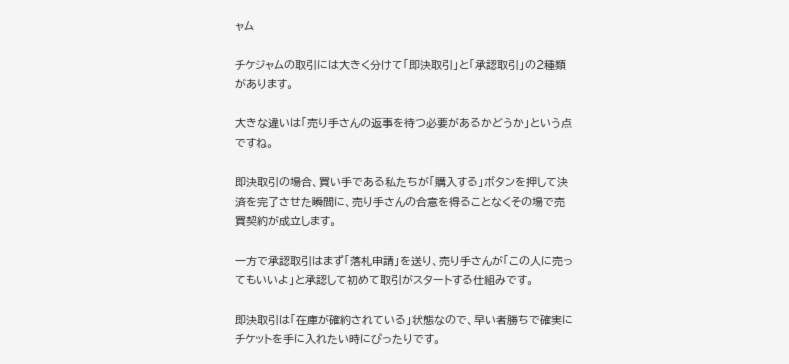ャム

チケジャムの取引には大きく分けて「即決取引」と「承認取引」の2種類があります。

大きな違いは「売り手さんの返事を待つ必要があるかどうか」という点ですね。

即決取引の場合、買い手である私たちが「購入する」ボタンを押して決済を完了させた瞬間に、売り手さんの合意を得ることなくその場で売買契約が成立します。

一方で承認取引はまず「落札申請」を送り、売り手さんが「この人に売ってもいいよ」と承認して初めて取引がスタートする仕組みです。

即決取引は「在庫が確約されている」状態なので、早い者勝ちで確実にチケットを手に入れたい時にぴったりです。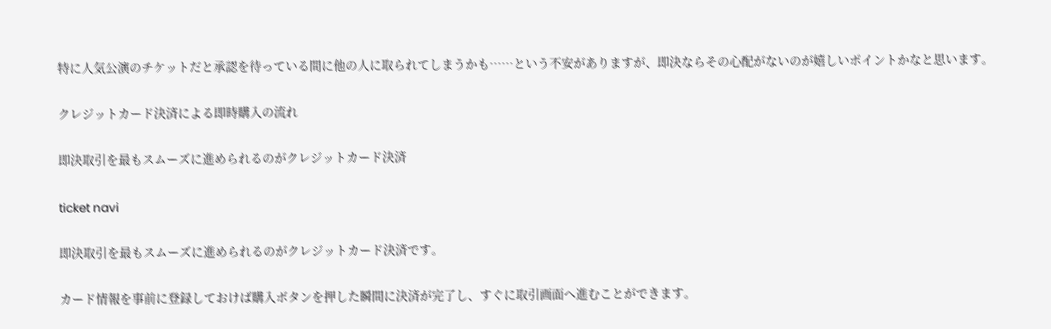特に人気公演のチケットだと承認を待っている間に他の人に取られてしまうかも……という不安がありますが、即決ならその心配がないのが嬉しいポイントかなと思います。

クレジットカード決済による即時購入の流れ

即決取引を最もスムーズに進められるのがクレジットカード決済

ticket navi

即決取引を最もスムーズに進められるのがクレジットカード決済です。

カード情報を事前に登録しておけば購入ボタンを押した瞬間に決済が完了し、すぐに取引画面へ進むことができます。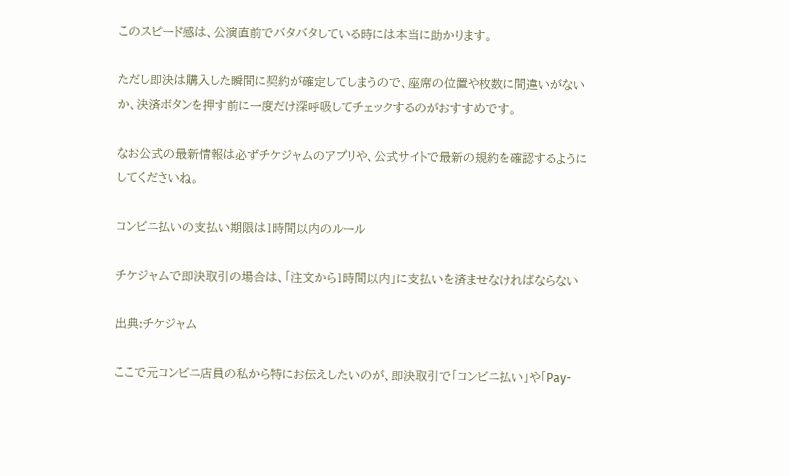このスピード感は、公演直前でバタバタしている時には本当に助かります。

ただし即決は購入した瞬間に契約が確定してしまうので、座席の位置や枚数に間違いがないか、決済ボタンを押す前に一度だけ深呼吸してチェックするのがおすすめです。

なお公式の最新情報は必ずチケジャムのアプリや、公式サイトで最新の規約を確認するようにしてくださいね。

コンビニ払いの支払い期限は1時間以内のルール

チケジャムで即決取引の場合は、「注文から1時間以内」に支払いを済ませなければならない

出典:チケジャム

ここで元コンビニ店員の私から特にお伝えしたいのが、即決取引で「コンビニ払い」や「Pay-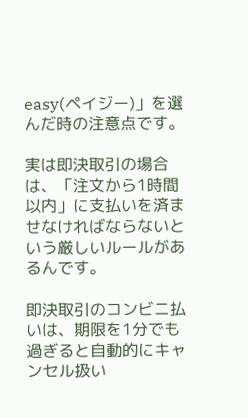easy(ペイジー)」を選んだ時の注意点です。

実は即決取引の場合は、「注文から1時間以内」に支払いを済ませなければならないという厳しいルールがあるんです。

即決取引のコンビニ払いは、期限を1分でも過ぎると自動的にキャンセル扱い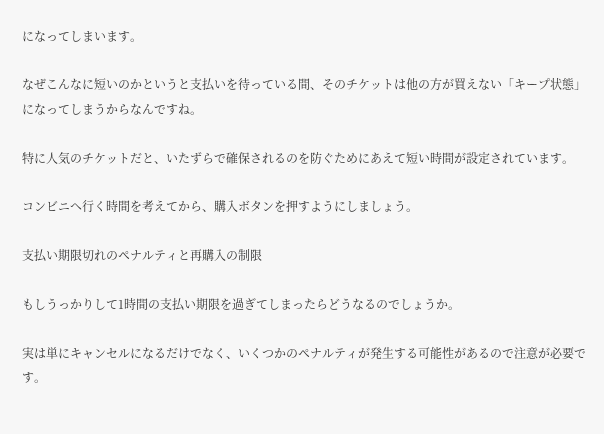になってしまいます。

なぜこんなに短いのかというと支払いを待っている間、そのチケットは他の方が買えない「キープ状態」になってしまうからなんですね。

特に人気のチケットだと、いたずらで確保されるのを防ぐためにあえて短い時間が設定されています。

コンビニへ行く時間を考えてから、購入ボタンを押すようにしましょう。

支払い期限切れのペナルティと再購入の制限

もしうっかりして1時間の支払い期限を過ぎてしまったらどうなるのでしょうか。

実は単にキャンセルになるだけでなく、いくつかのペナルティが発生する可能性があるので注意が必要です。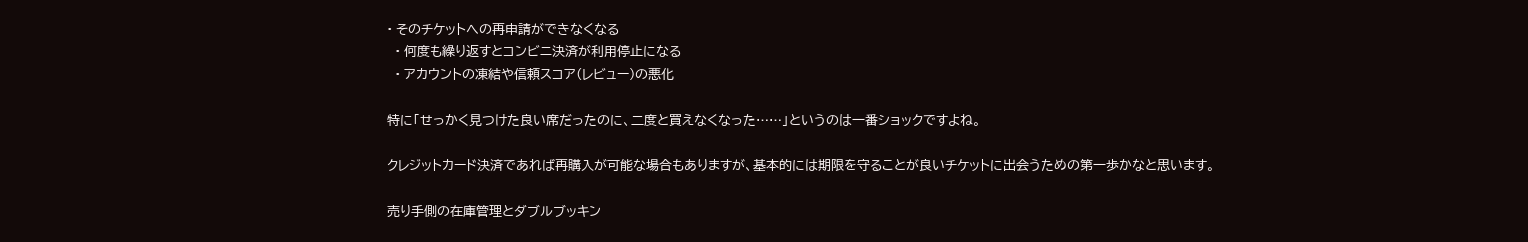• そのチケットへの再申請ができなくなる
  • 何度も繰り返すとコンビニ決済が利用停止になる
  • アカウントの凍結や信頼スコア(レビュー)の悪化

特に「せっかく見つけた良い席だったのに、二度と買えなくなった……」というのは一番ショックですよね。

クレジットカード決済であれば再購入が可能な場合もありますが、基本的には期限を守ることが良いチケットに出会うための第一歩かなと思います。

売り手側の在庫管理とダブルブッキン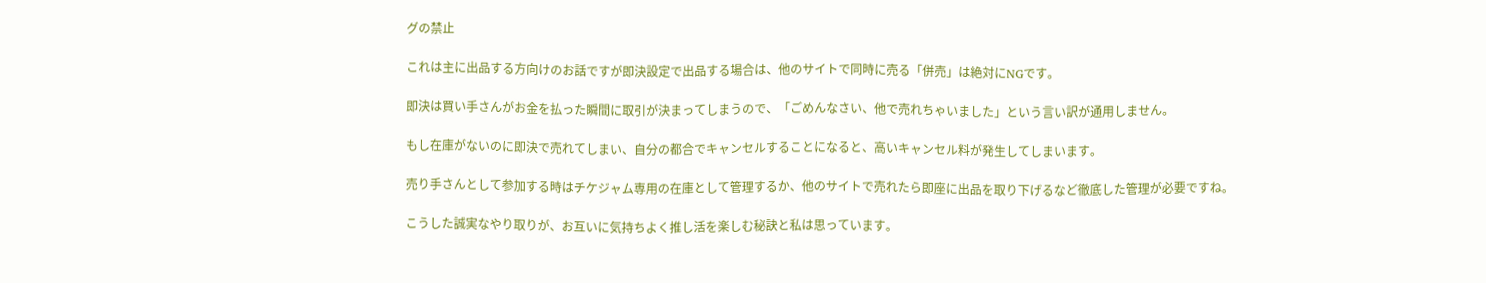グの禁止

これは主に出品する方向けのお話ですが即決設定で出品する場合は、他のサイトで同時に売る「併売」は絶対にNGです。

即決は買い手さんがお金を払った瞬間に取引が決まってしまうので、「ごめんなさい、他で売れちゃいました」という言い訳が通用しません。

もし在庫がないのに即決で売れてしまい、自分の都合でキャンセルすることになると、高いキャンセル料が発生してしまいます。

売り手さんとして参加する時はチケジャム専用の在庫として管理するか、他のサイトで売れたら即座に出品を取り下げるなど徹底した管理が必要ですね。

こうした誠実なやり取りが、お互いに気持ちよく推し活を楽しむ秘訣と私は思っています。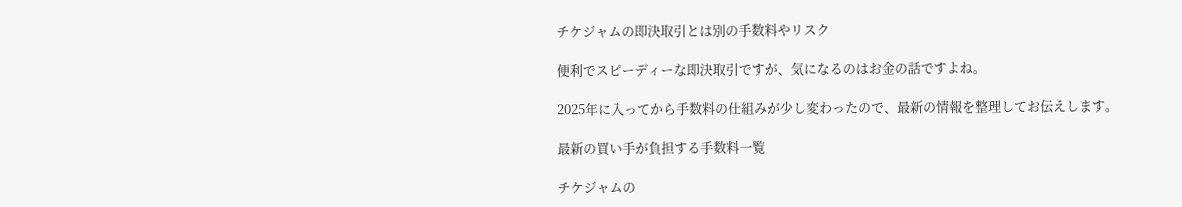チケジャムの即決取引とは別の手数料やリスク

便利でスピーディーな即決取引ですが、気になるのはお金の話ですよね。

2025年に入ってから手数料の仕組みが少し変わったので、最新の情報を整理してお伝えします。

最新の買い手が負担する手数料一覧

チケジャムの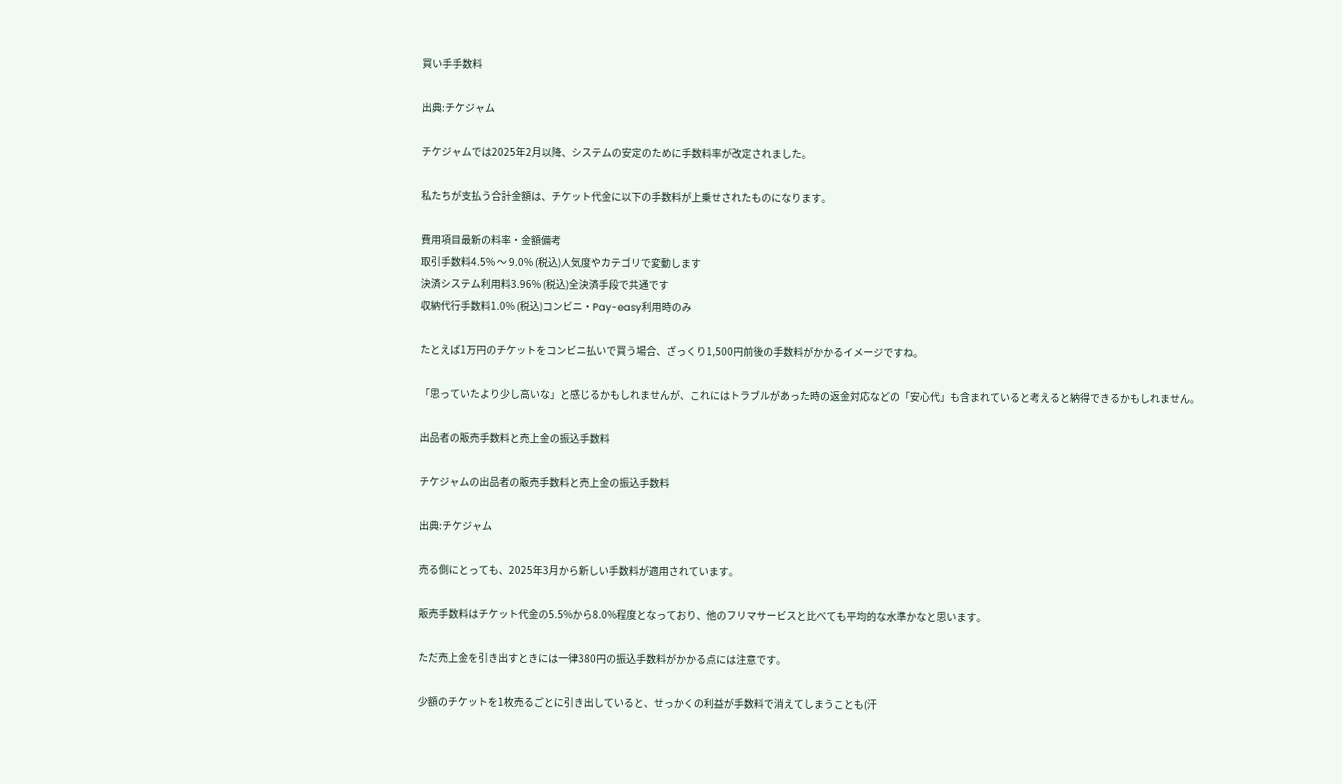買い手手数料

出典:チケジャム

チケジャムでは2025年2月以降、システムの安定のために手数料率が改定されました。

私たちが支払う合計金額は、チケット代金に以下の手数料が上乗せされたものになります。

費用項目最新の料率・金額備考
取引手数料4.5% 〜 9.0% (税込)人気度やカテゴリで変動します
決済システム利用料3.96% (税込)全決済手段で共通です
収納代行手数料1.0% (税込)コンビニ・Pay-easy利用時のみ

たとえば1万円のチケットをコンビニ払いで買う場合、ざっくり1,500円前後の手数料がかかるイメージですね。

「思っていたより少し高いな」と感じるかもしれませんが、これにはトラブルがあった時の返金対応などの「安心代」も含まれていると考えると納得できるかもしれません。

出品者の販売手数料と売上金の振込手数料

チケジャムの出品者の販売手数料と売上金の振込手数料

出典:チケジャム

売る側にとっても、2025年3月から新しい手数料が適用されています。

販売手数料はチケット代金の5.5%から8.0%程度となっており、他のフリマサービスと比べても平均的な水準かなと思います。

ただ売上金を引き出すときには一律380円の振込手数料がかかる点には注意です。

少額のチケットを1枚売るごとに引き出していると、せっかくの利益が手数料で消えてしまうことも(汗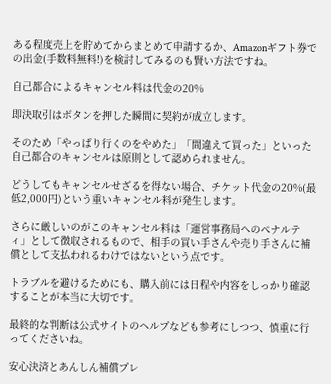ある程度売上を貯めてからまとめて申請するか、Amazonギフト券での出金(手数料無料!)を検討してみるのも賢い方法ですね。

自己都合によるキャンセル料は代金の20%

即決取引はボタンを押した瞬間に契約が成立します。

そのため「やっぱり行くのをやめた」「間違えて買った」といった自己都合のキャンセルは原則として認められません。

どうしてもキャンセルせざるを得ない場合、チケット代金の20%(最低2,000円)という重いキャンセル料が発生します。

さらに厳しいのがこのキャンセル料は「運営事務局へのペナルティ」として徴収されるもので、相手の買い手さんや売り手さんに補償として支払われるわけではないという点です。

トラブルを避けるためにも、購入前には日程や内容をしっかり確認することが本当に大切です。

最終的な判断は公式サイトのヘルプなども参考にしつつ、慎重に行ってくださいね。

安心決済とあんしん補償プレ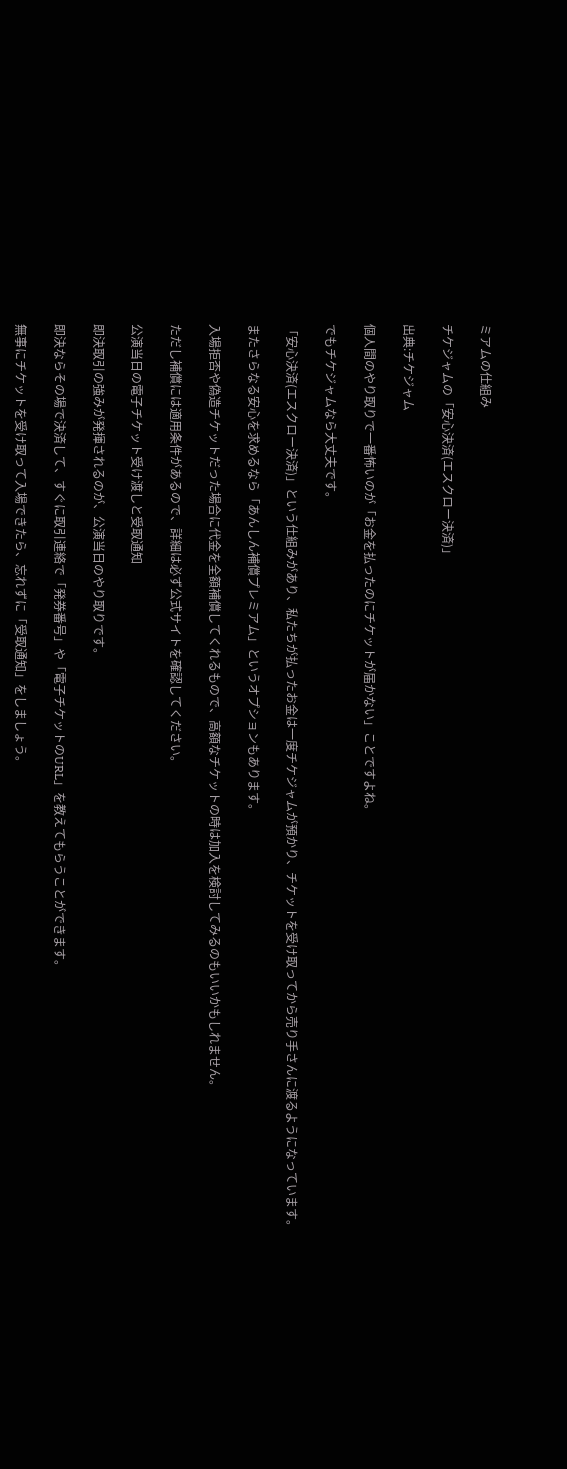ミアムの仕組み

チケジャムの「安心決済(エスクロー決済)」

出典:チケジャム

個人間のやり取りで一番怖いのが「お金を払ったのにチケットが届かない」ことですよね。

でもチケジャムなら大丈夫です。

「安心決済(エスクロー決済)」という仕組みがあり、私たちが払ったお金は一度チケジャムが預かり、チケットを受け取ってから売り手さんに渡るようになっています。

またさらなる安心を求めるなら「あんしん補償プレミアム」というオプションもあります。

入場拒否や偽造チケットだった場合に代金を全額補償してくれるもので、高額なチケットの時は加入を検討してみるのもいいかもしれません。

ただし補償には適用条件があるので、詳細は必ず公式サイトを確認してください。

公演当日の電子チケット受け渡しと受取通知

即決取引の強みが発揮されるのが、公演当日のやり取りです。

即決ならその場で決済して、すぐに取引連絡で「発券番号」や「電子チケットのURL」を教えてもらうことができます。

無事にチケットを受け取って入場できたら、忘れずに「受取通知」をしましょう。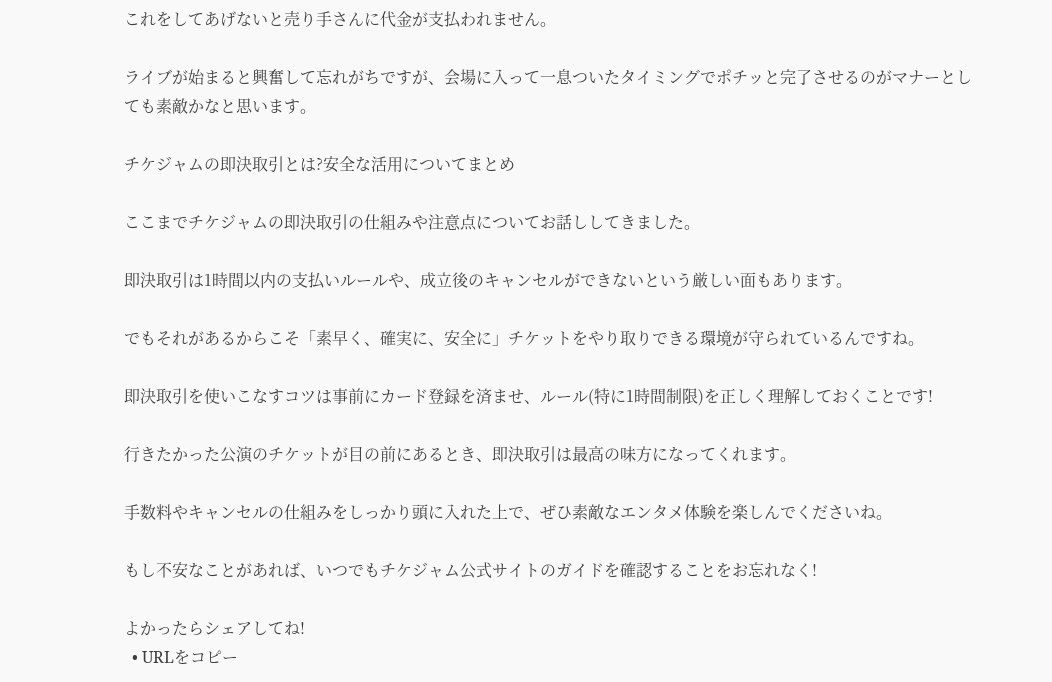これをしてあげないと売り手さんに代金が支払われません。

ライブが始まると興奮して忘れがちですが、会場に入って一息ついたタイミングでポチッと完了させるのがマナーとしても素敵かなと思います。

チケジャムの即決取引とは?安全な活用についてまとめ

ここまでチケジャムの即決取引の仕組みや注意点についてお話ししてきました。

即決取引は1時間以内の支払いルールや、成立後のキャンセルができないという厳しい面もあります。

でもそれがあるからこそ「素早く、確実に、安全に」チケットをやり取りできる環境が守られているんですね。

即決取引を使いこなすコツは事前にカード登録を済ませ、ルール(特に1時間制限)を正しく理解しておくことです!

行きたかった公演のチケットが目の前にあるとき、即決取引は最高の味方になってくれます。

手数料やキャンセルの仕組みをしっかり頭に入れた上で、ぜひ素敵なエンタメ体験を楽しんでくださいね。

もし不安なことがあれば、いつでもチケジャム公式サイトのガイドを確認することをお忘れなく!

よかったらシェアしてね!
  • URLをコピー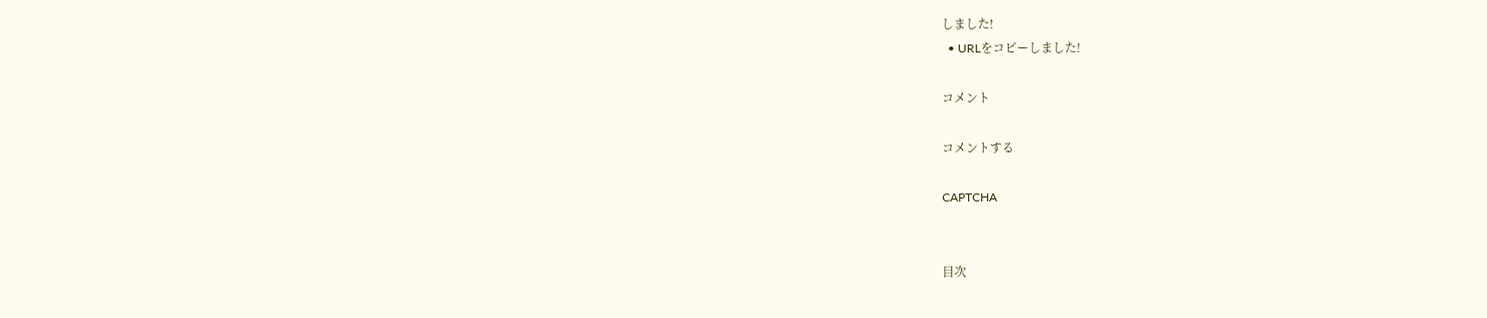しました!
  • URLをコピーしました!

コメント

コメントする

CAPTCHA


目次